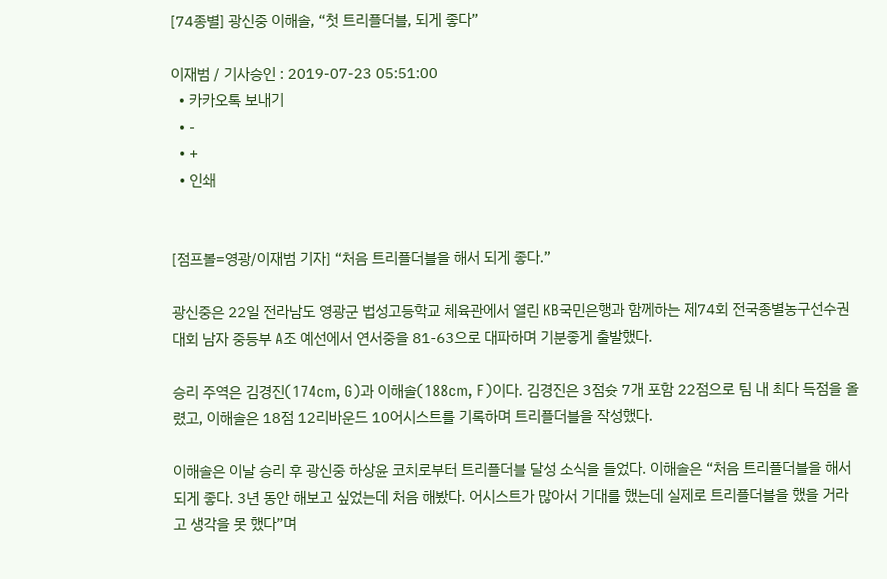[74종별] 광신중 이해솔, “첫 트리플더블, 되게 좋다”

이재범 / 기사승인 : 2019-07-23 05:51:00
  • 카카오톡 보내기
  • -
  • +
  • 인쇄


[점프볼=영광/이재범 기자] “처음 트리플더블을 해서 되게 좋다.”

광신중은 22일 전라남도 영광군 법성고등학교 체육관에서 열린 KB국민은행과 함께하는 제74회 전국종별농구선수권대회 남자 중등부 A조 예선에서 연서중을 81-63으로 대파하며 기분좋게 출발했다.

승리 주역은 김경진(174cm, G)과 이해솔(188cm, F)이다. 김경진은 3점슛 7개 포함 22점으로 팀 내 최다 득점을 올렸고, 이해솔은 18점 12리바운드 10어시스트를 기록하며 트리플더블을 작성했다.

이해솔은 이날 승리 후 광신중 하상윤 코치로부터 트리플더블 달성 소식을 들었다. 이해솔은 “처음 트리플더블을 해서 되게 좋다. 3년 동안 해보고 싶었는데 처음 해봤다. 어시스트가 많아서 기대를 했는데 실제로 트리플더블을 했을 거라고 생각을 못 했다”며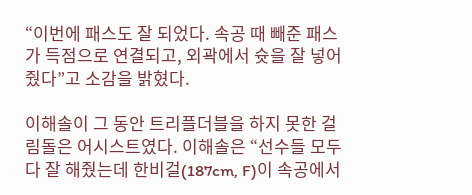“이번에 패스도 잘 되었다. 속공 때 빼준 패스가 득점으로 연결되고, 외곽에서 슛을 잘 넣어줬다”고 소감을 밝혔다.

이해솔이 그 동안 트리플더블을 하지 못한 걸림돌은 어시스트였다. 이해솔은 “선수들 모두 다 잘 해줬는데 한비걸(187cm, F)이 속공에서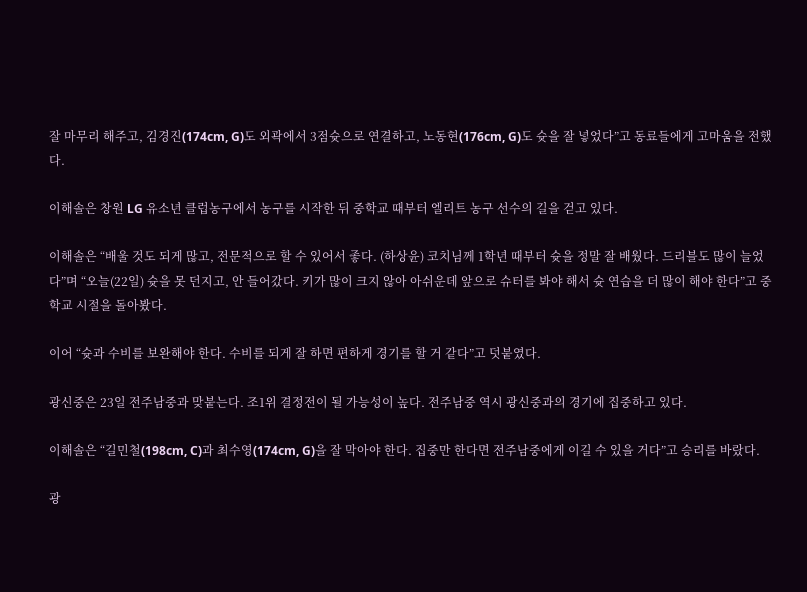잘 마무리 해주고, 김경진(174cm, G)도 외곽에서 3점슛으로 연결하고, 노동현(176cm, G)도 슛을 잘 넣었다”고 동료들에게 고마움을 전했다.

이해솔은 창원 LG 유소년 클럽농구에서 농구를 시작한 뒤 중학교 때부터 엘리트 농구 선수의 길을 걷고 있다.

이해솔은 “배울 것도 되게 많고, 전문적으로 할 수 있어서 좋다. (하상윤) 코치님께 1학년 때부터 슛을 정말 잘 배웠다. 드리블도 많이 늘었다”며 “오늘(22일) 슛을 못 던지고, 안 들어갔다. 키가 많이 크지 않아 아쉬운데 앞으로 슈터를 봐야 해서 슛 연습을 더 많이 해야 한다”고 중학교 시절을 돌아봤다.

이어 “슛과 수비를 보완해야 한다. 수비를 되게 잘 하면 편하게 경기를 할 거 같다”고 덧붙였다.

광신중은 23일 전주남중과 맞붙는다. 조1위 결정전이 될 가능성이 높다. 전주남중 역시 광신중과의 경기에 집중하고 있다.

이해솔은 “길민철(198cm, C)과 최수영(174cm, G)을 잘 막아야 한다. 집중만 한다면 전주남중에게 이길 수 있을 거다”고 승리를 바랐다.

광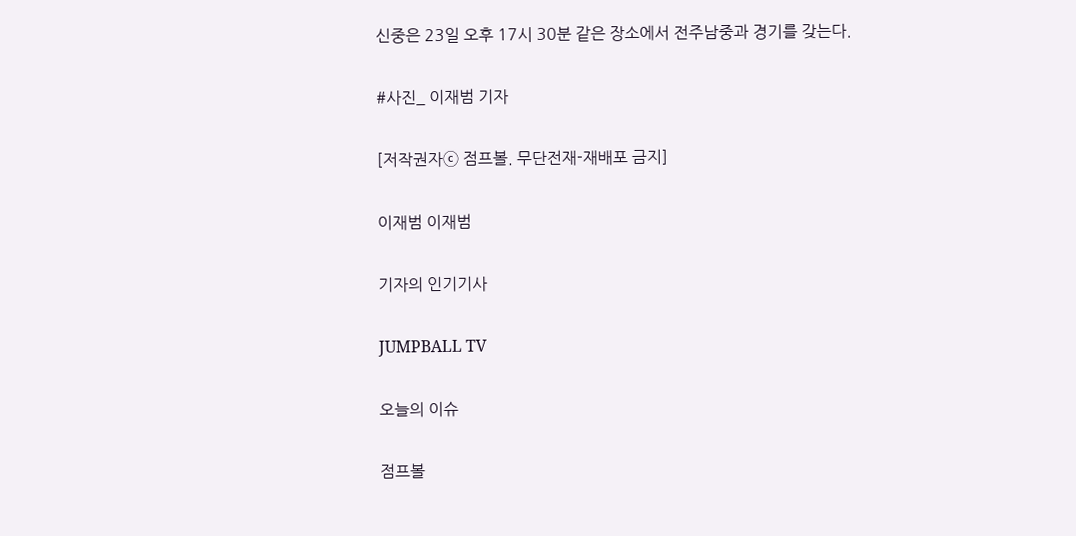신중은 23일 오후 17시 30분 같은 장소에서 전주남중과 경기를 갖는다.

#사진_ 이재범 기자

[저작권자ⓒ 점프볼. 무단전재-재배포 금지]

이재범 이재범

기자의 인기기사

JUMPBALL TV

오늘의 이슈

점프볼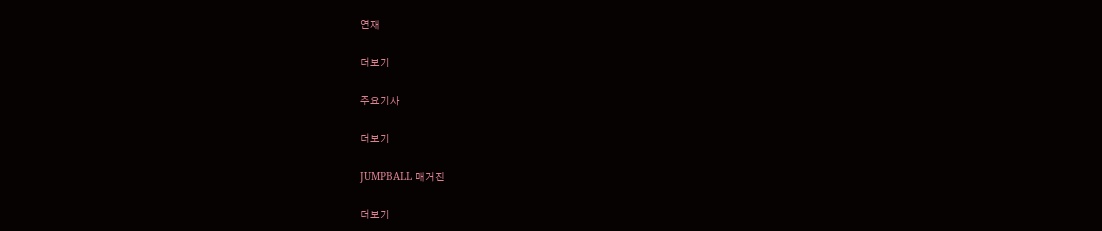연재

더보기

주요기사

더보기

JUMPBALL 매거진

더보기